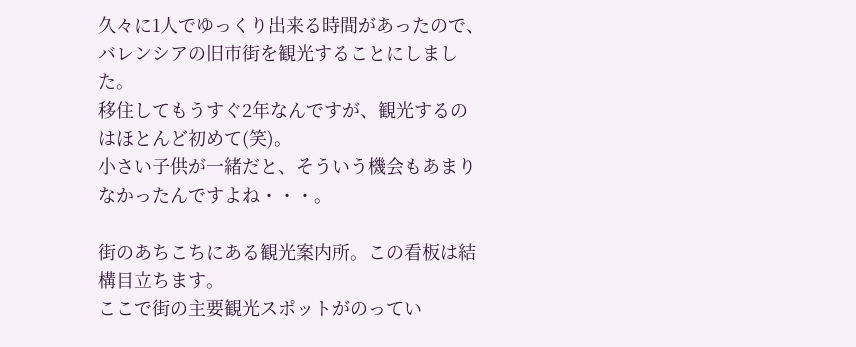久々に1人でゆっくり出来る時間があったので、バレンシアの旧市街を観光することにしました。
移住してもうすぐ2年なんですが、観光するのはほとんど初めて(笑)。
小さい子供が一緒だと、そういう機会もあまりなかったんですよね・・・。

街のあちこちにある観光案内所。この看板は結構目立ちます。
ここで街の主要観光スポットがのってい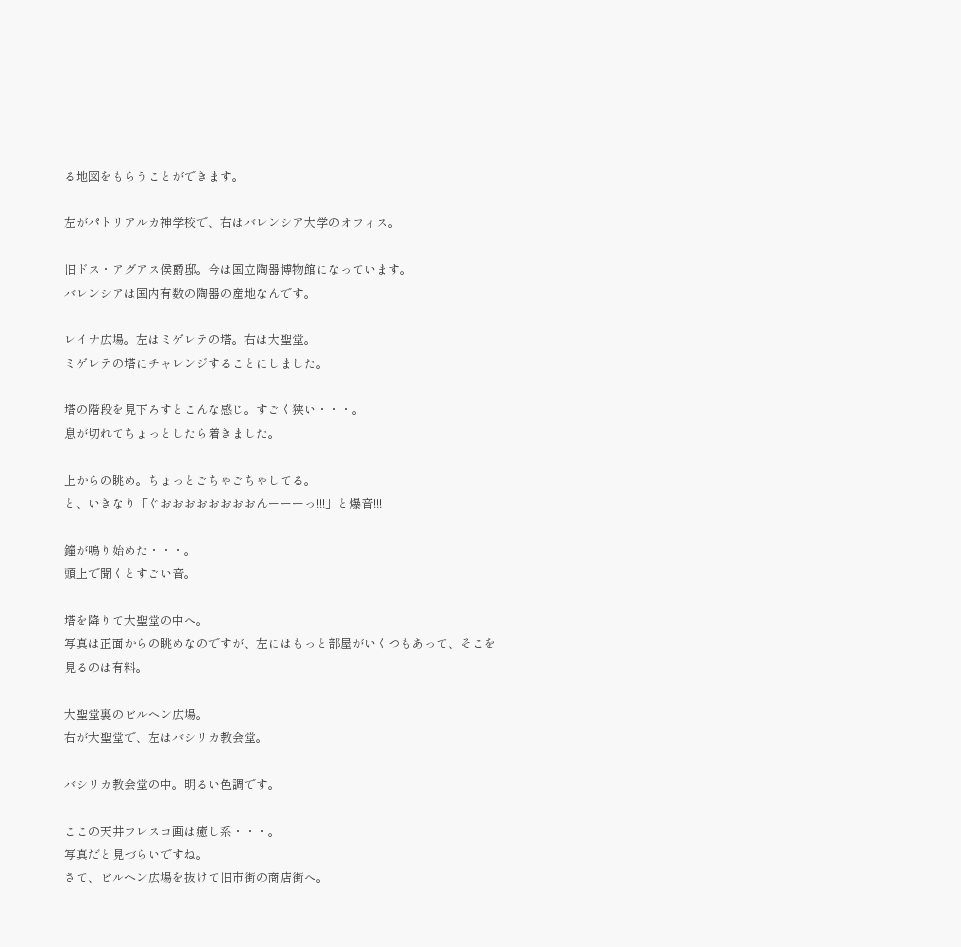る地図をもらうことができます。

左がパトリアルカ神学校で、右はバレンシア大学のオフィス。

旧ドス・アグアス侯爵邸。今は国立陶器博物館になっています。
バレンシアは国内有数の陶器の産地なんです。

レイナ広場。左はミゲレテの塔。右は大聖堂。
ミゲレテの塔にチャレンジすることにしました。

塔の階段を見下ろすとこんな感じ。すごく狭い・・・。
息が切れてちょっとしたら着きました。

上からの眺め。ちょっとごちゃごちゃしてる。
と、いきなり「ぐおおおおおおおおんーーーっ!!!」と爆音!!!

鐘が鳴り始めた・・・。
頭上で聞くとすごい音。

塔を降りて大聖堂の中へ。
写真は正面からの眺めなのですが、左にはもっと部屋がいくつもあって、そこを見るのは有料。

大聖堂裏のビルヘン広場。
右が大聖堂で、左はバシリカ教会堂。

バシリカ教会堂の中。明るい色調です。

ここの天井フレスコ画は癒し系・・・。
写真だと見づらいですね。
さて、ビルヘン広場を抜けて旧市街の商店街へ。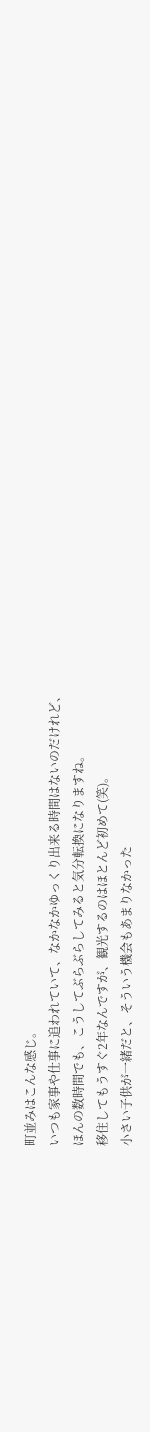町並みはこんな感じ。
いつも家事や仕事に追われていて、なかなかゆっくり出来る時間はないのだけれど、
ほんの数時間でも、こうしてぶらぶらしてみると気分転換になりますね。
移住してもうすぐ2年なんですが、観光するのはほとんど初めて(笑)。
小さい子供が一緒だと、そういう機会もあまりなかった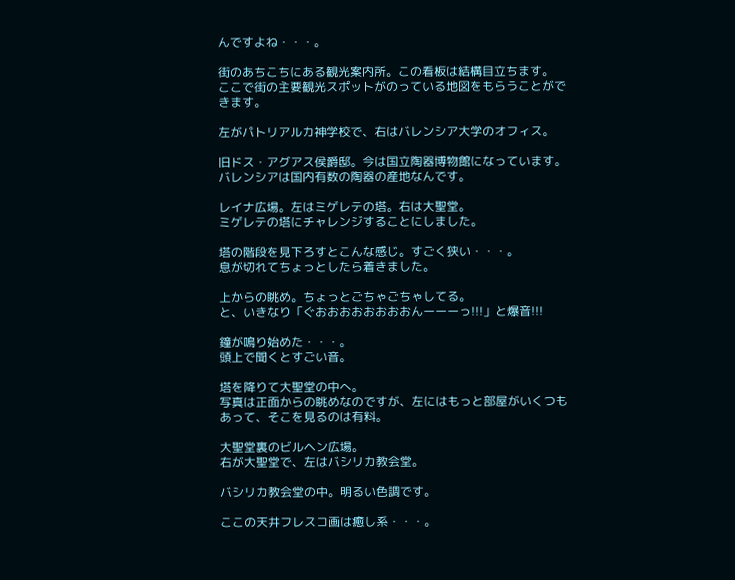んですよね・・・。

街のあちこちにある観光案内所。この看板は結構目立ちます。
ここで街の主要観光スポットがのっている地図をもらうことができます。

左がパトリアルカ神学校で、右はバレンシア大学のオフィス。

旧ドス・アグアス侯爵邸。今は国立陶器博物館になっています。
バレンシアは国内有数の陶器の産地なんです。

レイナ広場。左はミゲレテの塔。右は大聖堂。
ミゲレテの塔にチャレンジすることにしました。

塔の階段を見下ろすとこんな感じ。すごく狭い・・・。
息が切れてちょっとしたら着きました。

上からの眺め。ちょっとごちゃごちゃしてる。
と、いきなり「ぐおおおおおおおおんーーーっ!!!」と爆音!!!

鐘が鳴り始めた・・・。
頭上で聞くとすごい音。

塔を降りて大聖堂の中へ。
写真は正面からの眺めなのですが、左にはもっと部屋がいくつもあって、そこを見るのは有料。

大聖堂裏のビルヘン広場。
右が大聖堂で、左はバシリカ教会堂。

バシリカ教会堂の中。明るい色調です。

ここの天井フレスコ画は癒し系・・・。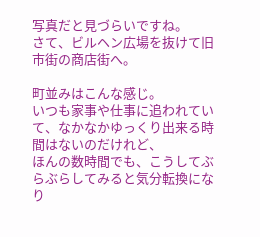写真だと見づらいですね。
さて、ビルヘン広場を抜けて旧市街の商店街へ。

町並みはこんな感じ。
いつも家事や仕事に追われていて、なかなかゆっくり出来る時間はないのだけれど、
ほんの数時間でも、こうしてぶらぶらしてみると気分転換になり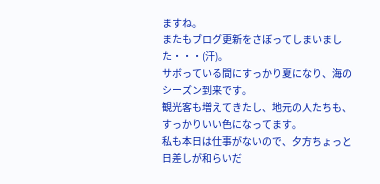ますね。
またもブログ更新をさぼってしまいました・・・(汗)。
サボっている間にすっかり夏になり、海のシーズン到来です。
観光客も増えてきたし、地元の人たちも、すっかりいい色になってます。
私も本日は仕事がないので、夕方ちょっと日差しが和らいだ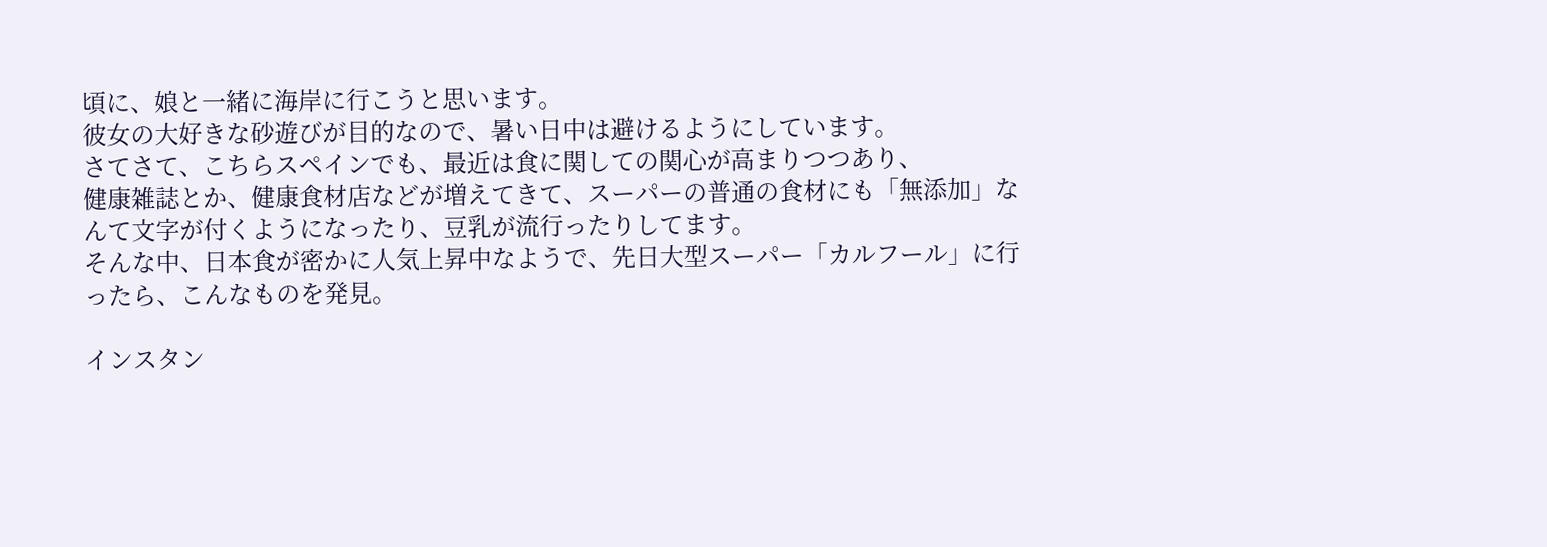頃に、娘と一緒に海岸に行こうと思います。
彼女の大好きな砂遊びが目的なので、暑い日中は避けるようにしています。
さてさて、こちらスペインでも、最近は食に関しての関心が高まりつつあり、
健康雑誌とか、健康食材店などが増えてきて、スーパーの普通の食材にも「無添加」なんて文字が付くようになったり、豆乳が流行ったりしてます。
そんな中、日本食が密かに人気上昇中なようで、先日大型スーパー「カルフール」に行ったら、こんなものを発見。

インスタン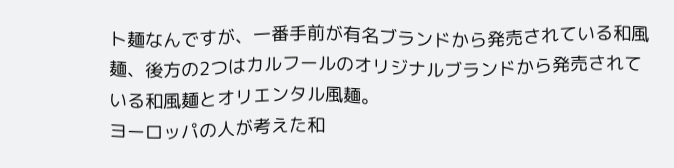ト麺なんですが、一番手前が有名ブランドから発売されている和風麺、後方の2つはカルフールのオリジナルブランドから発売されている和風麺とオリエンタル風麺。
ヨーロッパの人が考えた和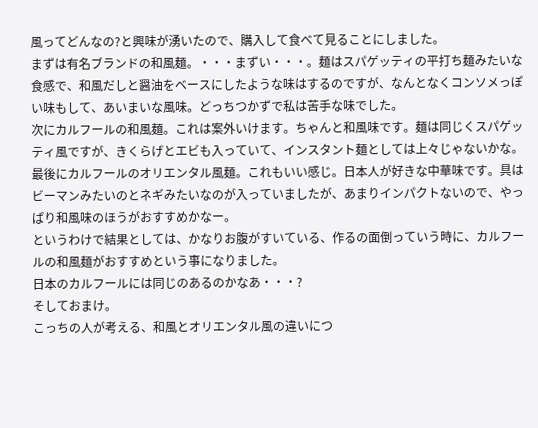風ってどんなの?と興味が湧いたので、購入して食べて見ることにしました。
まずは有名ブランドの和風麺。・・・まずい・・・。麺はスパゲッティの平打ち麺みたいな食感で、和風だしと醤油をベースにしたような味はするのですが、なんとなくコンソメっぽい味もして、あいまいな風味。どっちつかずで私は苦手な味でした。
次にカルフールの和風麺。これは案外いけます。ちゃんと和風味です。麺は同じくスパゲッティ風ですが、きくらげとエビも入っていて、インスタント麺としては上々じゃないかな。
最後にカルフールのオリエンタル風麺。これもいい感じ。日本人が好きな中華味です。具はビーマンみたいのとネギみたいなのが入っていましたが、あまりインパクトないので、やっぱり和風味のほうがおすすめかなー。
というわけで結果としては、かなりお腹がすいている、作るの面倒っていう時に、カルフールの和風麺がおすすめという事になりました。
日本のカルフールには同じのあるのかなあ・・・?
そしておまけ。
こっちの人が考える、和風とオリエンタル風の違いにつ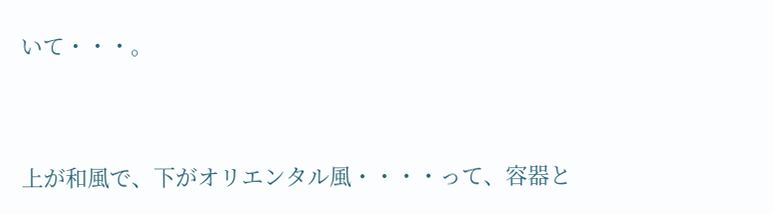いて・・・。


上が和風で、下がオリエンタル風・・・・って、容器と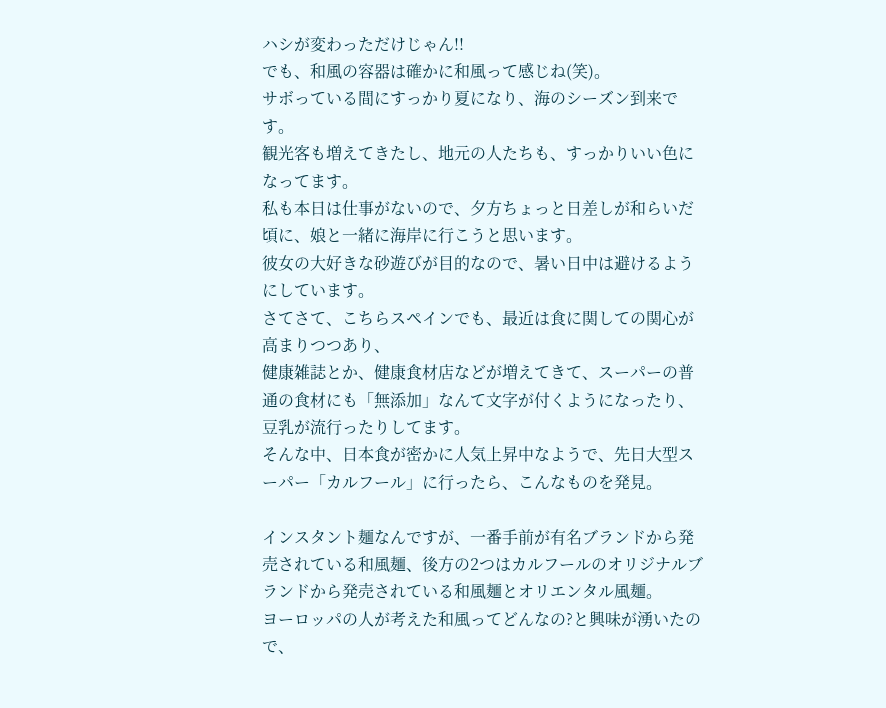ハシが変わっただけじゃん!!
でも、和風の容器は確かに和風って感じね(笑)。
サボっている間にすっかり夏になり、海のシーズン到来です。
観光客も増えてきたし、地元の人たちも、すっかりいい色になってます。
私も本日は仕事がないので、夕方ちょっと日差しが和らいだ頃に、娘と一緒に海岸に行こうと思います。
彼女の大好きな砂遊びが目的なので、暑い日中は避けるようにしています。
さてさて、こちらスペインでも、最近は食に関しての関心が高まりつつあり、
健康雑誌とか、健康食材店などが増えてきて、スーパーの普通の食材にも「無添加」なんて文字が付くようになったり、豆乳が流行ったりしてます。
そんな中、日本食が密かに人気上昇中なようで、先日大型スーパー「カルフール」に行ったら、こんなものを発見。

インスタント麺なんですが、一番手前が有名ブランドから発売されている和風麺、後方の2つはカルフールのオリジナルブランドから発売されている和風麺とオリエンタル風麺。
ヨーロッパの人が考えた和風ってどんなの?と興味が湧いたので、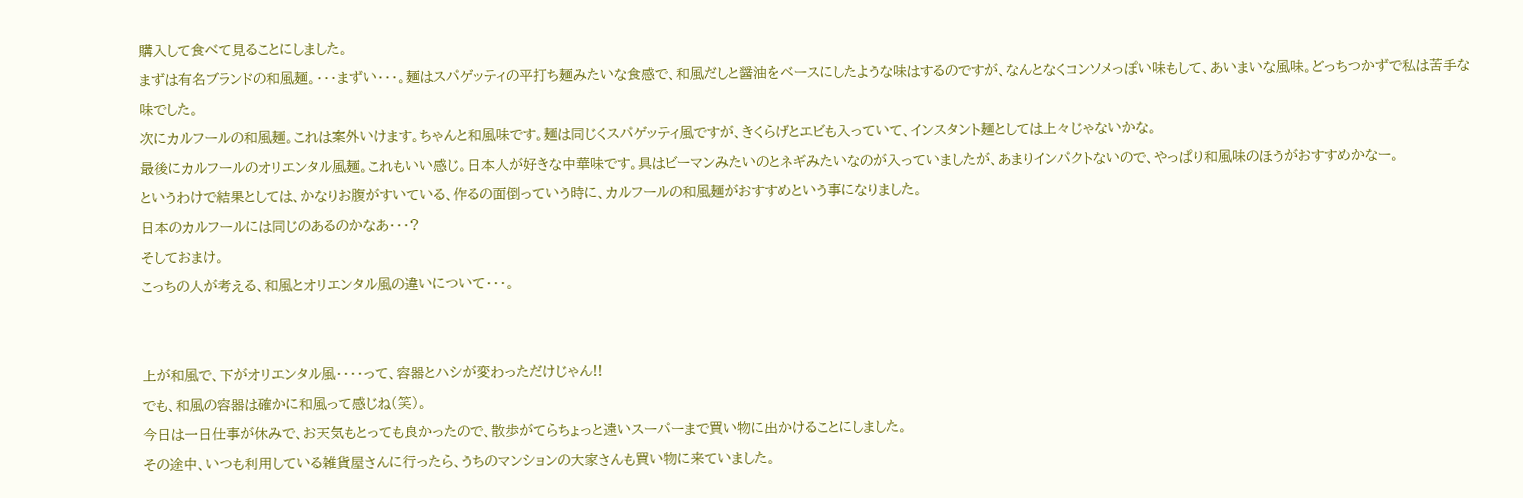購入して食べて見ることにしました。
まずは有名ブランドの和風麺。・・・まずい・・・。麺はスパゲッティの平打ち麺みたいな食感で、和風だしと醤油をベースにしたような味はするのですが、なんとなくコンソメっぽい味もして、あいまいな風味。どっちつかずで私は苦手な味でした。
次にカルフールの和風麺。これは案外いけます。ちゃんと和風味です。麺は同じくスパゲッティ風ですが、きくらげとエビも入っていて、インスタント麺としては上々じゃないかな。
最後にカルフールのオリエンタル風麺。これもいい感じ。日本人が好きな中華味です。具はビーマンみたいのとネギみたいなのが入っていましたが、あまりインパクトないので、やっぱり和風味のほうがおすすめかなー。
というわけで結果としては、かなりお腹がすいている、作るの面倒っていう時に、カルフールの和風麺がおすすめという事になりました。
日本のカルフールには同じのあるのかなあ・・・?
そしておまけ。
こっちの人が考える、和風とオリエンタル風の違いについて・・・。


上が和風で、下がオリエンタル風・・・・って、容器とハシが変わっただけじゃん!!
でも、和風の容器は確かに和風って感じね(笑)。
今日は一日仕事が休みで、お天気もとっても良かったので、散歩がてらちょっと遠いスーパーまで買い物に出かけることにしました。
その途中、いつも利用している雑貨屋さんに行ったら、うちのマンションの大家さんも買い物に来ていました。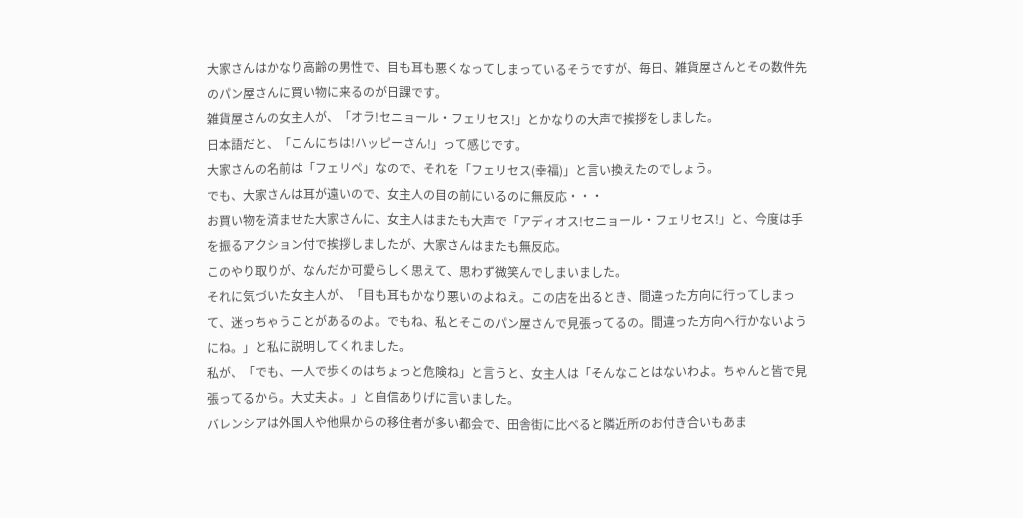大家さんはかなり高齢の男性で、目も耳も悪くなってしまっているそうですが、毎日、雑貨屋さんとその数件先のパン屋さんに買い物に来るのが日課です。
雑貨屋さんの女主人が、「オラ!セニョール・フェリセス!」とかなりの大声で挨拶をしました。
日本語だと、「こんにちは!ハッピーさん!」って感じです。
大家さんの名前は「フェリペ」なので、それを「フェリセス(幸福)」と言い換えたのでしょう。
でも、大家さんは耳が遠いので、女主人の目の前にいるのに無反応・・・
お買い物を済ませた大家さんに、女主人はまたも大声で「アディオス!セニョール・フェリセス!」と、今度は手を振るアクション付で挨拶しましたが、大家さんはまたも無反応。
このやり取りが、なんだか可愛らしく思えて、思わず微笑んでしまいました。
それに気づいた女主人が、「目も耳もかなり悪いのよねえ。この店を出るとき、間違った方向に行ってしまって、迷っちゃうことがあるのよ。でもね、私とそこのパン屋さんで見張ってるの。間違った方向へ行かないようにね。」と私に説明してくれました。
私が、「でも、一人で歩くのはちょっと危険ね」と言うと、女主人は「そんなことはないわよ。ちゃんと皆で見張ってるから。大丈夫よ。」と自信ありげに言いました。
バレンシアは外国人や他県からの移住者が多い都会で、田舎街に比べると隣近所のお付き合いもあま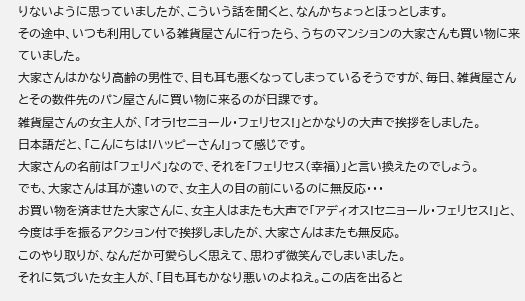りないように思っていましたが、こういう話を聞くと、なんかちょっとほっとします。
その途中、いつも利用している雑貨屋さんに行ったら、うちのマンションの大家さんも買い物に来ていました。
大家さんはかなり高齢の男性で、目も耳も悪くなってしまっているそうですが、毎日、雑貨屋さんとその数件先のパン屋さんに買い物に来るのが日課です。
雑貨屋さんの女主人が、「オラ!セニョール・フェリセス!」とかなりの大声で挨拶をしました。
日本語だと、「こんにちは!ハッピーさん!」って感じです。
大家さんの名前は「フェリペ」なので、それを「フェリセス(幸福)」と言い換えたのでしょう。
でも、大家さんは耳が遠いので、女主人の目の前にいるのに無反応・・・
お買い物を済ませた大家さんに、女主人はまたも大声で「アディオス!セニョール・フェリセス!」と、今度は手を振るアクション付で挨拶しましたが、大家さんはまたも無反応。
このやり取りが、なんだか可愛らしく思えて、思わず微笑んでしまいました。
それに気づいた女主人が、「目も耳もかなり悪いのよねえ。この店を出ると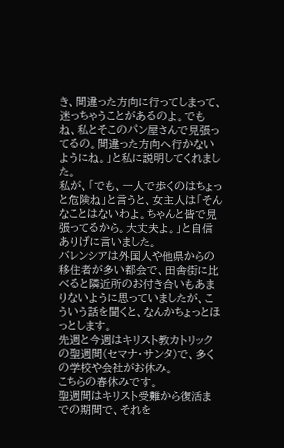き、間違った方向に行ってしまって、迷っちゃうことがあるのよ。でもね、私とそこのパン屋さんで見張ってるの。間違った方向へ行かないようにね。」と私に説明してくれました。
私が、「でも、一人で歩くのはちょっと危険ね」と言うと、女主人は「そんなことはないわよ。ちゃんと皆で見張ってるから。大丈夫よ。」と自信ありげに言いました。
バレンシアは外国人や他県からの移住者が多い都会で、田舎街に比べると隣近所のお付き合いもあまりないように思っていましたが、こういう話を聞くと、なんかちょっとほっとします。
先週と今週はキリスト教カトリックの聖週間(セマナ・サンタ)で、多くの学校や会社がお休み。
こちらの春休みです。
聖週間はキリスト受難から復活までの期間で、それを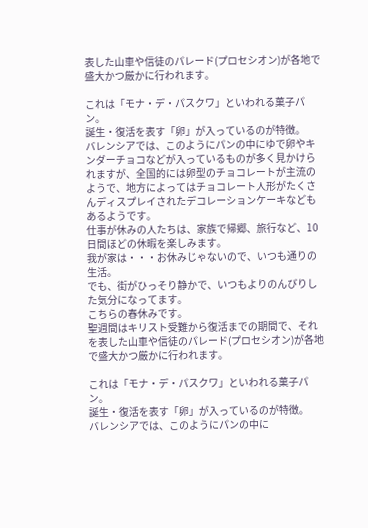表した山車や信徒のパレード(プロセシオン)が各地で盛大かつ厳かに行われます。

これは「モナ・デ・パスクワ」といわれる菓子パン。
誕生・復活を表す「卵」が入っているのが特徴。
バレンシアでは、このようにパンの中にゆで卵やキンダーチョコなどが入っているものが多く見かけられますが、全国的には卵型のチョコレートが主流のようで、地方によってはチョコレート人形がたくさんディスプレイされたデコレーションケーキなどもあるようです。
仕事が休みの人たちは、家族で帰郷、旅行など、10日間ほどの休暇を楽しみます。
我が家は・・・お休みじゃないので、いつも通りの生活。
でも、街がひっそり静かで、いつもよりのんびりした気分になってます。
こちらの春休みです。
聖週間はキリスト受難から復活までの期間で、それを表した山車や信徒のパレード(プロセシオン)が各地で盛大かつ厳かに行われます。

これは「モナ・デ・パスクワ」といわれる菓子パン。
誕生・復活を表す「卵」が入っているのが特徴。
バレンシアでは、このようにパンの中に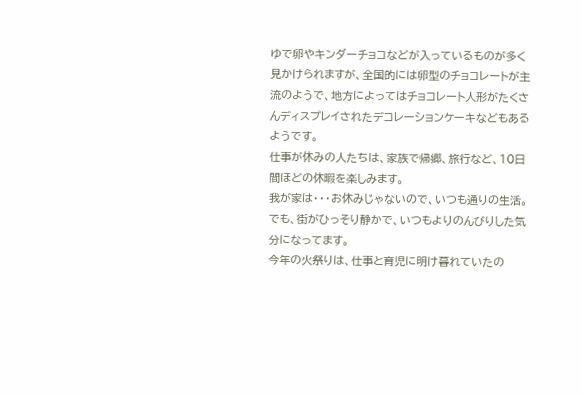ゆで卵やキンダーチョコなどが入っているものが多く見かけられますが、全国的には卵型のチョコレートが主流のようで、地方によってはチョコレート人形がたくさんディスプレイされたデコレーションケーキなどもあるようです。
仕事が休みの人たちは、家族で帰郷、旅行など、10日間ほどの休暇を楽しみます。
我が家は・・・お休みじゃないので、いつも通りの生活。
でも、街がひっそり静かで、いつもよりのんびりした気分になってます。
今年の火祭りは、仕事と育児に明け暮れていたの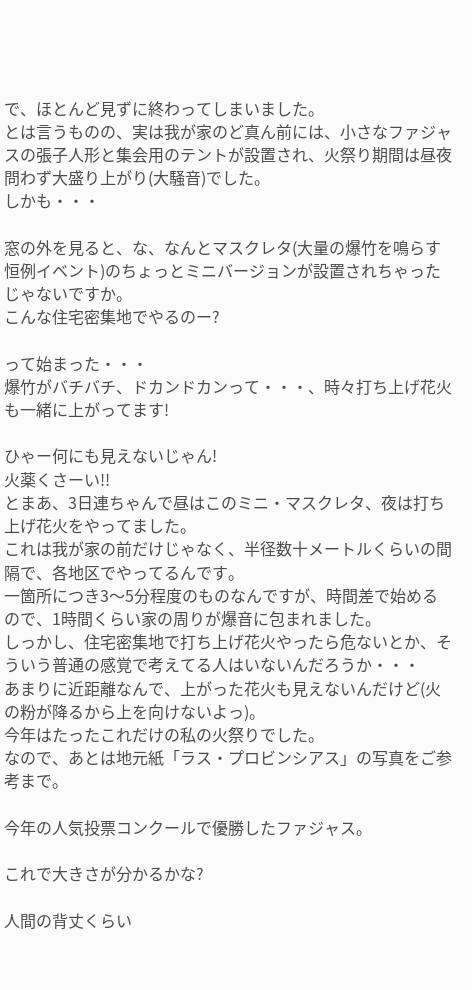で、ほとんど見ずに終わってしまいました。
とは言うものの、実は我が家のど真ん前には、小さなファジャスの張子人形と集会用のテントが設置され、火祭り期間は昼夜問わず大盛り上がり(大騒音)でした。
しかも・・・

窓の外を見ると、な、なんとマスクレタ(大量の爆竹を鳴らす恒例イベント)のちょっとミニバージョンが設置されちゃったじゃないですか。
こんな住宅密集地でやるのー?

って始まった・・・
爆竹がバチバチ、ドカンドカンって・・・、時々打ち上げ花火も一緒に上がってます!

ひゃー何にも見えないじゃん!
火薬くさーい!!
とまあ、3日連ちゃんで昼はこのミニ・マスクレタ、夜は打ち上げ花火をやってました。
これは我が家の前だけじゃなく、半径数十メートルくらいの間隔で、各地区でやってるんです。
一箇所につき3〜5分程度のものなんですが、時間差で始めるので、1時間くらい家の周りが爆音に包まれました。
しっかし、住宅密集地で打ち上げ花火やったら危ないとか、そういう普通の感覚で考えてる人はいないんだろうか・・・
あまりに近距離なんで、上がった花火も見えないんだけど(火の粉が降るから上を向けないよっ)。
今年はたったこれだけの私の火祭りでした。
なので、あとは地元紙「ラス・プロビンシアス」の写真をご参考まで。

今年の人気投票コンクールで優勝したファジャス。

これで大きさが分かるかな?

人間の背丈くらい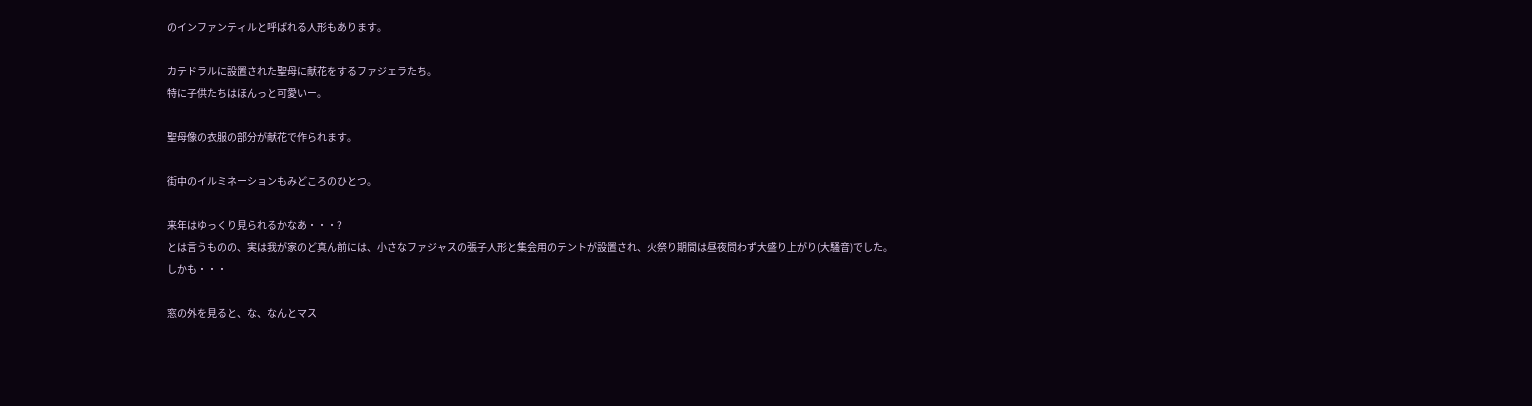のインファンティルと呼ばれる人形もあります。

カテドラルに設置された聖母に献花をするファジェラたち。
特に子供たちはほんっと可愛いー。

聖母像の衣服の部分が献花で作られます。

街中のイルミネーションもみどころのひとつ。

来年はゆっくり見られるかなあ・・・?
とは言うものの、実は我が家のど真ん前には、小さなファジャスの張子人形と集会用のテントが設置され、火祭り期間は昼夜問わず大盛り上がり(大騒音)でした。
しかも・・・

窓の外を見ると、な、なんとマス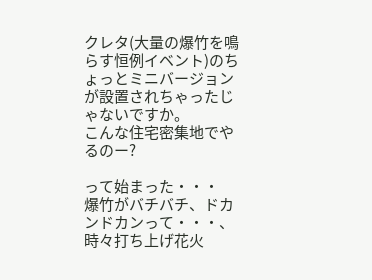クレタ(大量の爆竹を鳴らす恒例イベント)のちょっとミニバージョンが設置されちゃったじゃないですか。
こんな住宅密集地でやるのー?

って始まった・・・
爆竹がバチバチ、ドカンドカンって・・・、時々打ち上げ花火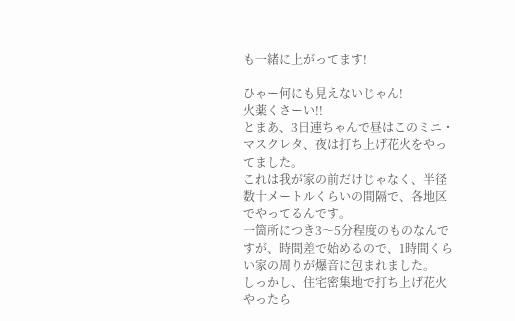も一緒に上がってます!

ひゃー何にも見えないじゃん!
火薬くさーい!!
とまあ、3日連ちゃんで昼はこのミニ・マスクレタ、夜は打ち上げ花火をやってました。
これは我が家の前だけじゃなく、半径数十メートルくらいの間隔で、各地区でやってるんです。
一箇所につき3〜5分程度のものなんですが、時間差で始めるので、1時間くらい家の周りが爆音に包まれました。
しっかし、住宅密集地で打ち上げ花火やったら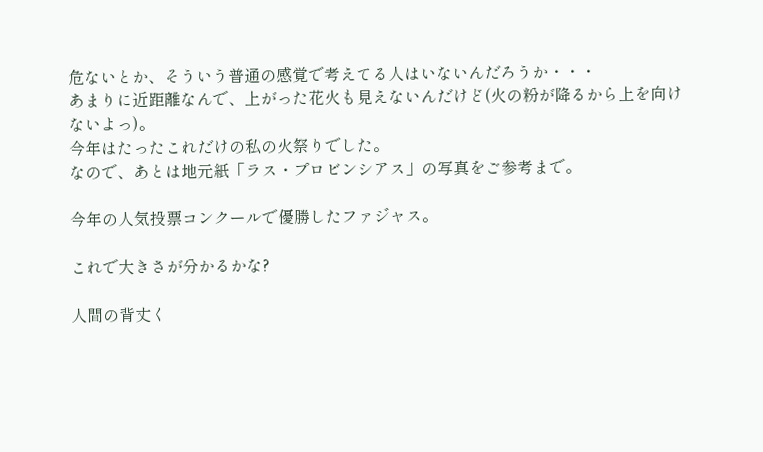危ないとか、そういう普通の感覚で考えてる人はいないんだろうか・・・
あまりに近距離なんで、上がった花火も見えないんだけど(火の粉が降るから上を向けないよっ)。
今年はたったこれだけの私の火祭りでした。
なので、あとは地元紙「ラス・プロビンシアス」の写真をご参考まで。

今年の人気投票コンクールで優勝したファジャス。

これで大きさが分かるかな?

人間の背丈く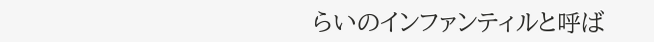らいのインファンティルと呼ば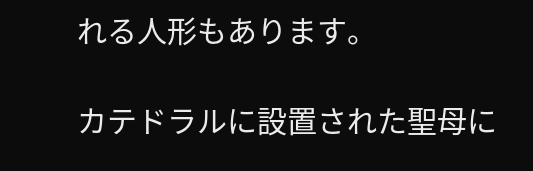れる人形もあります。

カテドラルに設置された聖母に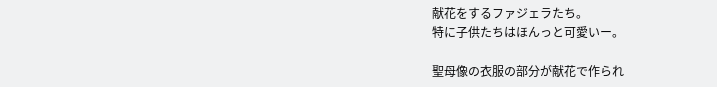献花をするファジェラたち。
特に子供たちはほんっと可愛いー。

聖母像の衣服の部分が献花で作られ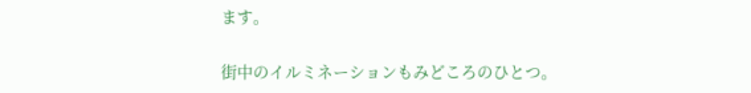ます。

街中のイルミネーションもみどころのひとつ。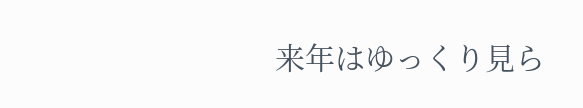来年はゆっくり見ら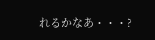れるかなあ・・・?